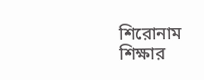শিরোনাম
শিক্ষার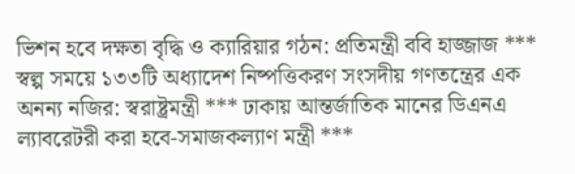ভিশন হবে দক্ষতা বৃদ্ধি ও ক্যারিয়ার গঠন: প্রতিমন্ত্রী ববি হাজ্জাজ *** স্বল্প সময়ে ১৩৩টি অধ্যাদেশ নিষ্পত্তিকরণ সংসদীয় গণতন্ত্রের এক অনন্য নজির: স্বরাষ্ট্রমন্ত্রী *** ঢাকায় আন্তর্জাতিক মানের ডিএনএ ল্যাবরেটরী করা হবে-সমাজকল্যাণ মন্ত্রী ***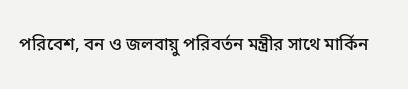পরিবেশ, বন ও জলবায়ু পরিবর্তন মন্ত্রীর সাথে মার্কিন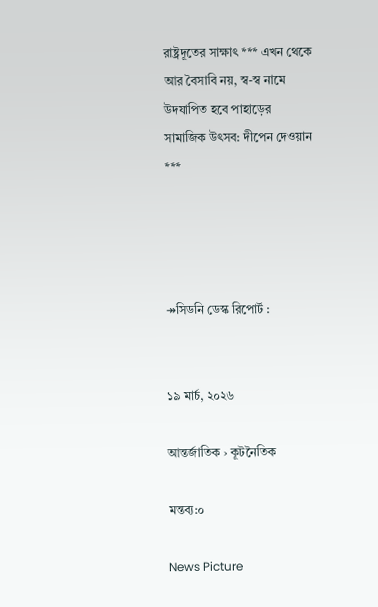রাষ্ট্রদূতের সাক্ষাৎ *** এখন থেকে আর বৈসাবি নয়, স্ব-স্ব নামে উদযাপিত হবে পাহাড়ের সামাজিক উৎসব: দীপেন দেওয়ান ***




↠সিডনি ডেস্ক রিপোর্ট :


১৯ মার্চ, ২০২৬

আন্তর্জাতিক › কূটনৈতিক

মন্তব্য:০

News Picture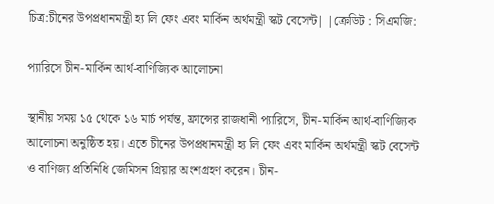চিত্র:চীনের উপপ্রধানমন্ত্রী হ্য লি ফেং এবং মার্কিন অর্থমন্ত্রী স্কট বেসেন্ট| |ক্রেডিট : সিএমজি:

প্যারিসে চীন-মার্কিন আর্থ-বাণিজ্যিক আলোচনা

স্থানীয় সময় ১৫ থেকে ১৬ মার্চ পর্যন্ত, ফ্রান্সের রাজধানী প্যারিসে, চীন-মার্কিন আর্থ-বাণিজ্যিক আলোচনা অনুষ্ঠিত হয়। এতে চীনের উপপ্রধানমন্ত্রী হ্য লি ফেং এবং মার্কিন অর্থমন্ত্রী স্কট বেসেন্ট ও বাণিজ্য প্রতিনিধি জেমিসন গ্রিয়ার অংশগ্রহণ করেন। চীন-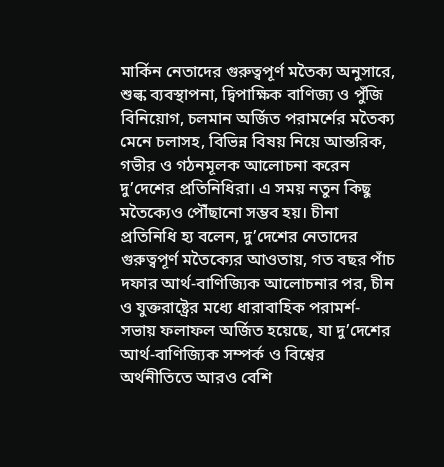মার্কিন নেতাদের গুরুত্বপূর্ণ মতৈক্য অনুসারে, শুল্ক ব্যবস্থাপনা, দ্বিপাক্ষিক বাণিজ্য ও পুঁজি বিনিয়োগ, চলমান অর্জিত পরামর্শের মতৈক্য মেনে চলাসহ, বিভিন্ন বিষয় নিয়ে আন্তরিক, গভীর ও গঠনমূলক আলোচনা করেন দু’দেশের প্রতিনিধিরা। এ সময় নতুন কিছু মতৈক্যেও পৌঁছানো সম্ভব হয়। চীনা প্রতিনিধি হ্য বলেন, দু’দেশের নেতাদের গুরুত্বপূর্ণ মতৈক্যের আওতায়, গত বছর পাঁচ দফার আর্থ-বাণিজ্যিক আলোচনার পর, চীন ও যুক্তরাষ্ট্রের মধ্যে ধারাবাহিক পরামর্শ-সভায় ফলাফল অর্জিত হয়েছে, যা দু’দেশের আর্থ-বাণিজ্যিক সম্পর্ক ও বিশ্বের অর্থনীতিতে আরও বেশি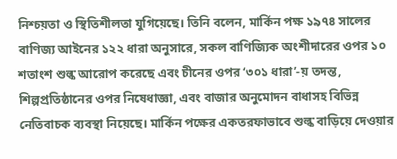নিশ্চয়তা ও স্থিতিশীলতা যুগিয়েছে। তিনি বলেন, মার্কিন পক্ষ ১৯৭৪ সালের বাণিজ্য আইনের ১২২ ধারা অনুসারে, সকল বাণিজ্যিক অংশীদারের ওপর ১০ শতাংশ শুল্ক আরোপ করেছে এবং চীনের ওপর ‘৩০১ ধারা’-য় তদন্ত, শিল্পপ্রতিষ্ঠানের ওপর নিষেধাজ্ঞা, এবং বাজার অনুমোদন বাধাসহ বিভিন্ন নেতিবাচক ব্যবস্থা নিয়েছে। মার্কিন পক্ষের একতরফাভাবে শুল্ক বাড়িয়ে দেওয়ার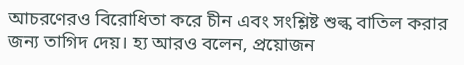আচরণেরও বিরোধিতা করে চীন এবং সংশ্লিষ্ট শুল্ক বাতিল করার জন্য তাগিদ দেয়। হ্য আরও বলেন, প্রয়োজন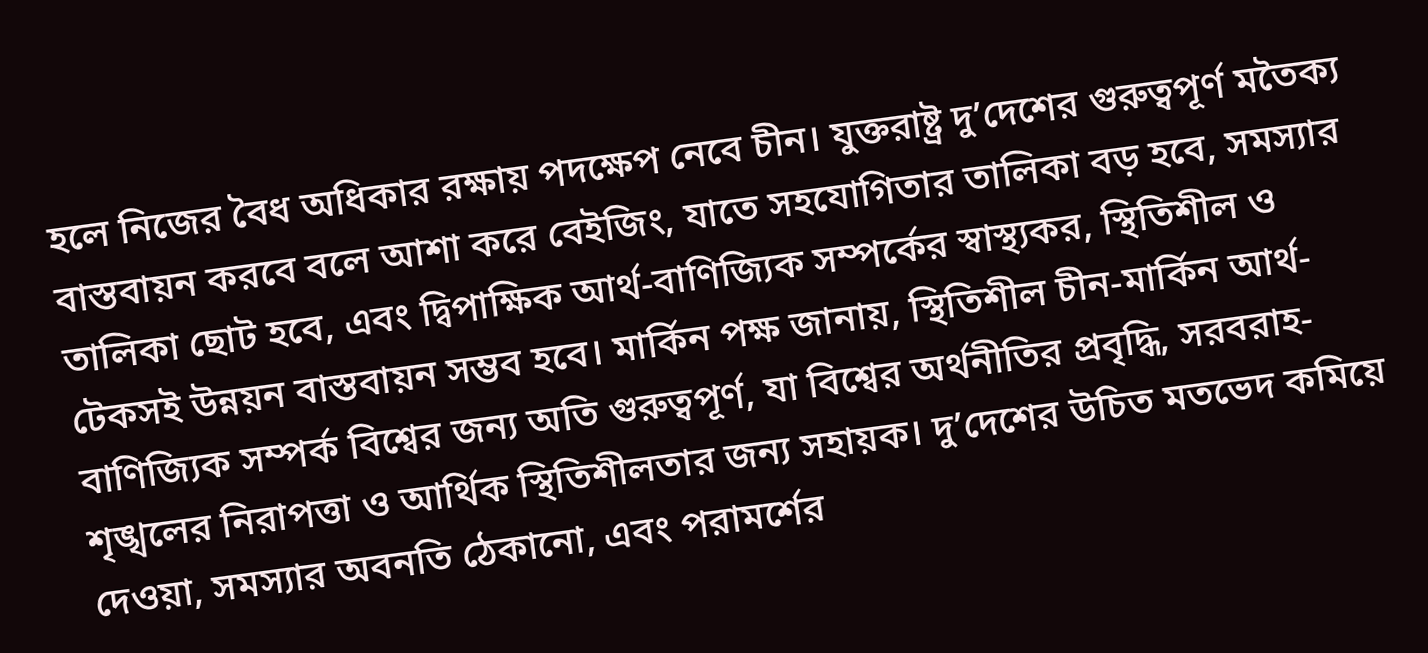হলে নিজের বৈধ অধিকার রক্ষায় পদক্ষেপ নেবে চীন। যুক্তরাষ্ট্র দু’দেশের গুরুত্বপূর্ণ মতৈক্য বাস্তবায়ন করবে বলে আশা করে বেইজিং, যাতে সহযোগিতার তালিকা বড় হবে, সমস্যার তালিকা ছোট হবে, এবং দ্বিপাক্ষিক আর্থ-বাণিজ্যিক সম্পর্কের স্বাস্থ্যকর, স্থিতিশীল ও টেকসই উন্নয়ন বাস্তবায়ন সম্ভব হবে। মার্কিন পক্ষ জানায়, স্থিতিশীল চীন-মার্কিন আর্থ-বাণিজ্যিক সম্পর্ক বিশ্বের জন্য অতি গুরুত্বপূর্ণ, যা বিশ্বের অর্থনীতির প্রবৃদ্ধি, সরবরাহ-শৃঙ্খলের নিরাপত্তা ও আর্থিক স্থিতিশীলতার জন্য সহায়ক। দু’দেশের উচিত মতভেদ কমিয়ে দেওয়া, সমস্যার অবনতি ঠেকানো, এবং পরামর্শের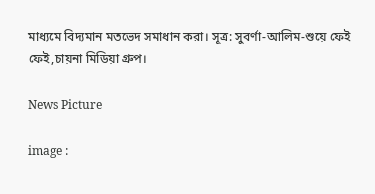মাধ্যমে বিদ্যমান মতভেদ সমাধান করা। সূত্র: সুবর্ণা-আলিম-শুয়ে ফেই ফেই,চায়না মিডিয়া গ্রুপ।

News Picture

image :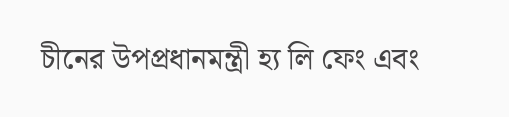চীনের উপপ্রধানমন্ত্রী হ্য লি ফেং এবং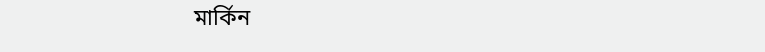মার্কিন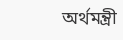অর্থমন্ত্রী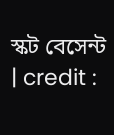স্কট বেসেন্ট | credit :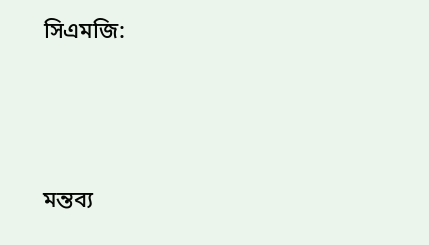সিএমজি:






মন্তব্য